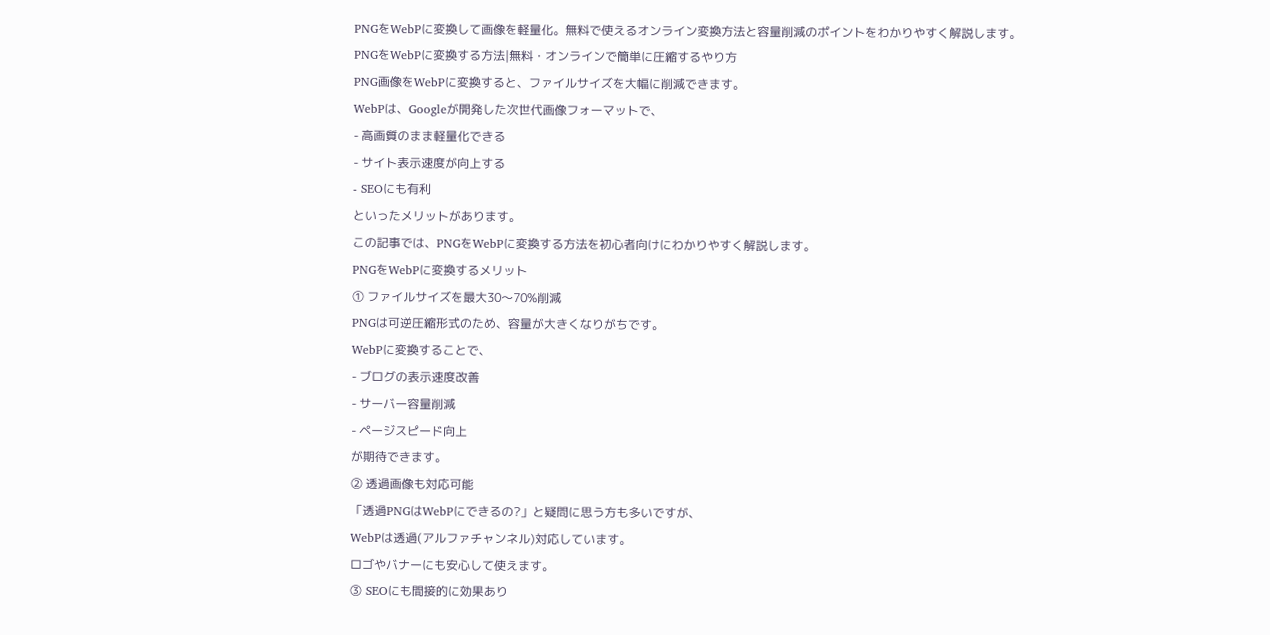PNGをWebPに変換して画像を軽量化。無料で使えるオンライン変換方法と容量削減のポイントをわかりやすく解説します。
PNGをWebPに変換する方法|無料・オンラインで簡単に圧縮するやり方
PNG画像をWebPに変換すると、ファイルサイズを大幅に削減できます。
WebPは、Googleが開発した次世代画像フォーマットで、
- 高画質のまま軽量化できる
- サイト表示速度が向上する
- SEOにも有利
といったメリットがあります。
この記事では、PNGをWebPに変換する方法を初心者向けにわかりやすく解説します。
PNGをWebPに変換するメリット
① ファイルサイズを最大30〜70%削減
PNGは可逆圧縮形式のため、容量が大きくなりがちです。
WebPに変換することで、
- ブログの表示速度改善
- サーバー容量削減
- ページスピード向上
が期待できます。
② 透過画像も対応可能
「透過PNGはWebPにできるの?」と疑問に思う方も多いですが、
WebPは透過(アルファチャンネル)対応しています。
ロゴやバナーにも安心して使えます。
③ SEOにも間接的に効果あり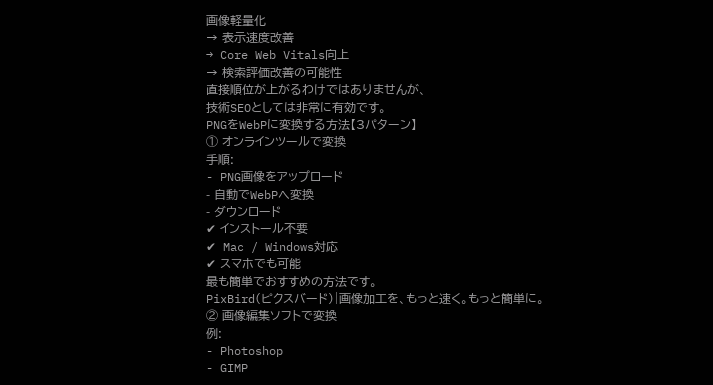画像軽量化
→ 表示速度改善
→ Core Web Vitals向上
→ 検索評価改善の可能性
直接順位が上がるわけではありませんが、
技術SEOとしては非常に有効です。
PNGをWebPに変換する方法【3パターン】
① オンラインツールで変換
手順:
- PNG画像をアップロード
- 自動でWebPへ変換
- ダウンロード
✔ インストール不要
✔ Mac / Windows対応
✔ スマホでも可能
最も簡単でおすすめの方法です。
PixBird(ピクスバード)|画像加工を、もっと速く。もっと簡単に。
② 画像編集ソフトで変換
例:
- Photoshop
- GIMP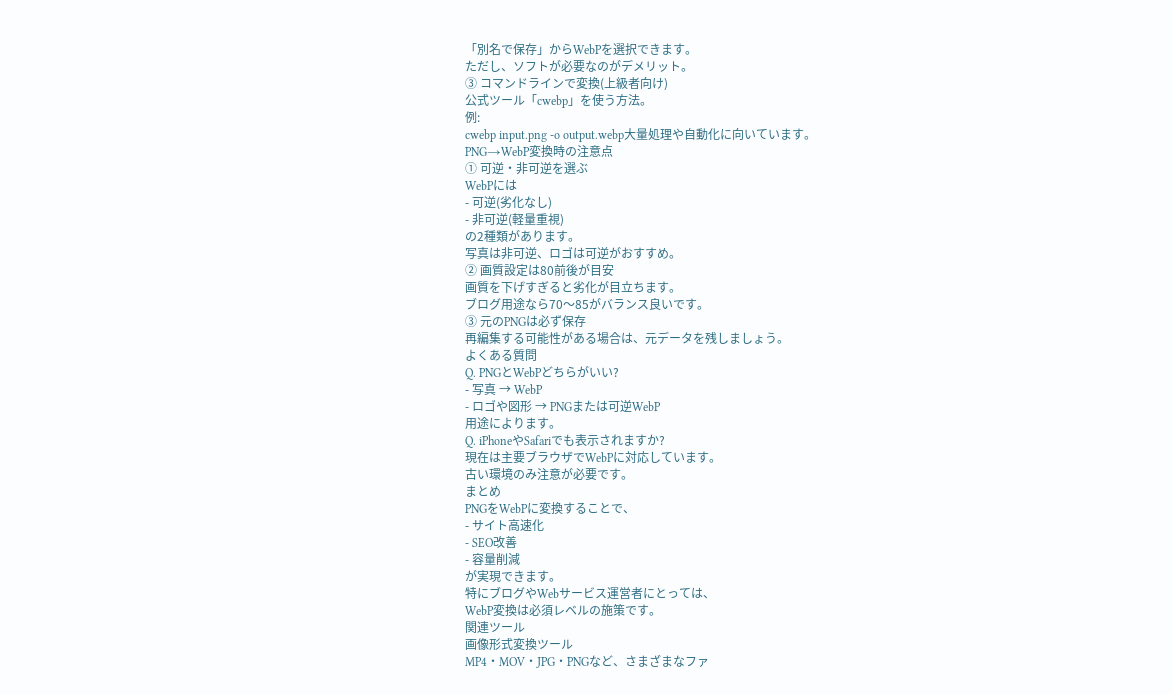「別名で保存」からWebPを選択できます。
ただし、ソフトが必要なのがデメリット。
③ コマンドラインで変換(上級者向け)
公式ツール「cwebp」を使う方法。
例:
cwebp input.png -o output.webp大量処理や自動化に向いています。
PNG→WebP変換時の注意点
① 可逆・非可逆を選ぶ
WebPには
- 可逆(劣化なし)
- 非可逆(軽量重視)
の2種類があります。
写真は非可逆、ロゴは可逆がおすすめ。
② 画質設定は80前後が目安
画質を下げすぎると劣化が目立ちます。
ブログ用途なら70〜85がバランス良いです。
③ 元のPNGは必ず保存
再編集する可能性がある場合は、元データを残しましょう。
よくある質問
Q. PNGとWebPどちらがいい?
- 写真 → WebP
- ロゴや図形 → PNGまたは可逆WebP
用途によります。
Q. iPhoneやSafariでも表示されますか?
現在は主要ブラウザでWebPに対応しています。
古い環境のみ注意が必要です。
まとめ
PNGをWebPに変換することで、
- サイト高速化
- SEO改善
- 容量削減
が実現できます。
特にブログやWebサービス運営者にとっては、
WebP変換は必須レベルの施策です。
関連ツール
画像形式変換ツール
MP4・MOV・JPG・PNGなど、さまざまなファ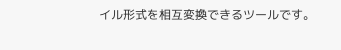イル形式を相互変換できるツールです。